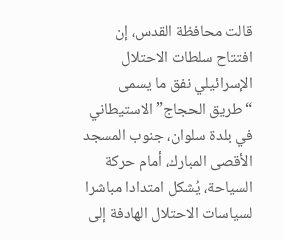قالت محافظة القدس، إن افتتاح سلطات الاحتلال الإسرائيلي نفق ما يسمى “طريق الحجاج” الاستيطاني في بلدة سلوان، جنوب المسجد الأقصى المبارك، أمام حركة السياحة، يُشكل امتدادا مباشرا لسياسات الاحتلال الهادفة إلى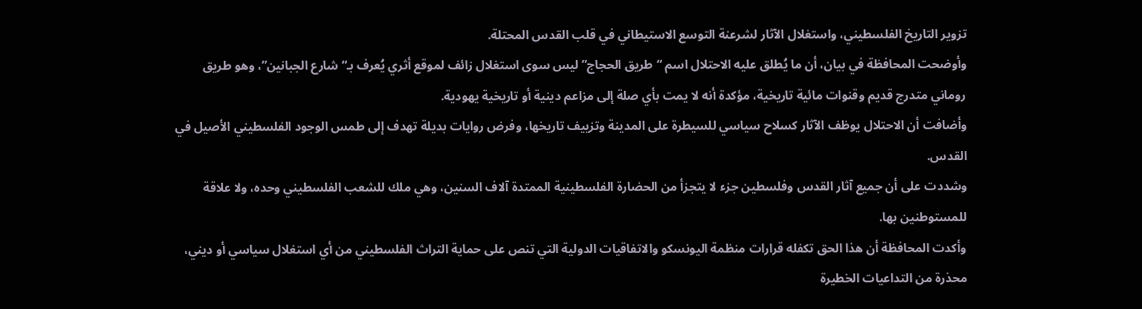تزوير التاريخ الفلسطيني، واستغلال الآثار لشرعنة التوسع الاستيطاني في قلب القدس المحتلة.
وأوضحت المحافظة في بيان، أن ما يُطلق عليه الاحتلال اسم “طريق الحجاج” ليس سوى استغلال زائف لموقع أثري يُعرف بـ“شارع الجبانين”، وهو طريق روماني متدرج قديم وقنوات مائية تاريخية، مؤكدة أنه لا يمت بأي صلة إلى مزاعم دينية أو تاريخية يهودية.
وأضافت أن الاحتلال يوظف الآثار كسلاح سياسي للسيطرة على المدينة وتزييف تاريخها، وفرض روايات بديلة تهدف إلى طمس الوجود الفلسطيني الأصيل في القدس.
وشددت على أن جميع آثار القدس وفلسطين جزء لا يتجزأ من الحضارة الفلسطينية الممتدة آلاف السنين، وهي ملك للشعب الفلسطيني وحده، ولا علاقة للمستوطنين بها.
وأكدت المحافظة أن هذا الحق تكفله قرارات منظمة اليونسكو والاتفاقيات الدولية التي تنص على حماية التراث الفلسطيني من أي استغلال سياسي أو ديني، محذرة من التداعيات الخطيرة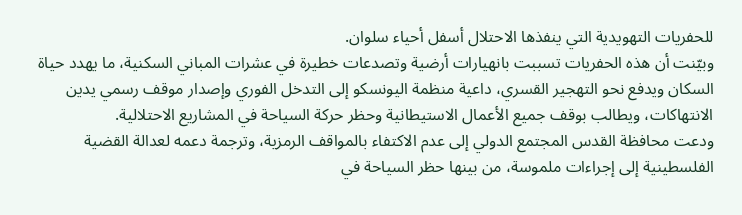للحفريات التهويدية التي ينفذها الاحتلال أسفل أحياء سلوان.
وبيّنت أن هذه الحفريات تسببت بانهيارات أرضية وتصدعات خطيرة في عشرات المباني السكنية، ما يهدد حياة السكان ويدفع نحو التهجير القسري، داعية منظمة اليونسكو إلى التدخل الفوري وإصدار موقف رسمي يدين الانتهاكات، ويطالب بوقف جميع الأعمال الاستيطانية وحظر حركة السياحة في المشاريع الاحتلالية.
ودعت محافظة القدس المجتمع الدولي إلى عدم الاكتفاء بالمواقف الرمزية، وترجمة دعمه لعدالة القضية الفلسطينية إلى إجراءات ملموسة، من بينها حظر السياحة في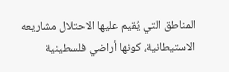المناطق التي يُقيم عليها الاحتلال مشاريعه الاستيطانية، كونها أراضي فلسطينية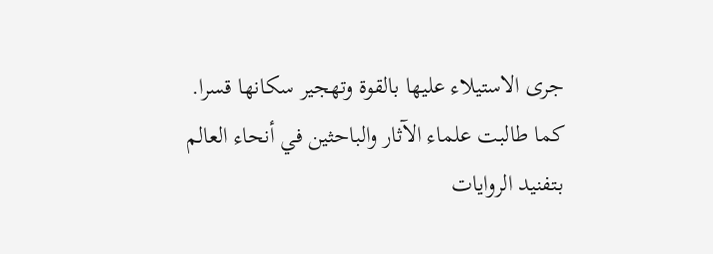جرى الاستيلاء عليها بالقوة وتهجير سكانها قسرا.
كما طالبت علماء الآثار والباحثين في أنحاء العالم بـتفنيد الروايات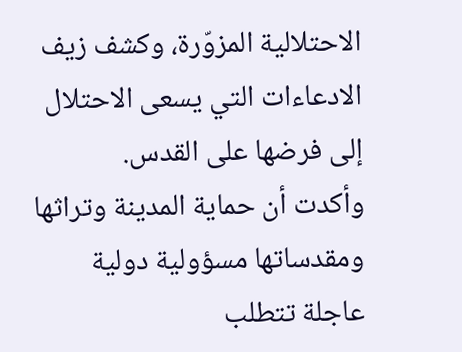الاحتلالية المزوّرة، وكشف زيف الادعاءات التي يسعى الاحتلال إلى فرضها على القدس.
وأكدت أن حماية المدينة وتراثها ومقدساتها مسؤولية دولية عاجلة تتطلب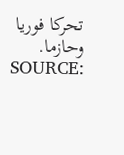تحركا فوريا وحازما.
SOURCE: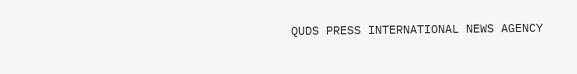QUDS PRESS INTERNATIONAL NEWS AGENCY